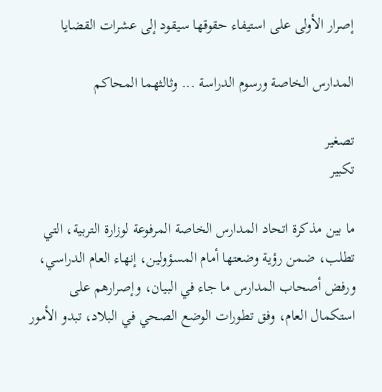إصرار الأولى على استيفاء حقوقها سيقود إلى عشرات القضايا

المدارس الخاصة ورسوم الدراسة ... وثالثهما المحاكم

تصغير
تكبير

ما بين مذكرة اتحاد المدارس الخاصة المرفوعة لوزارة التربية، التي تطلب، ضمن رؤية وضعتها أمام المسؤولين، إنهاء العام الدراسي، ورفض أصحاب المدارس ما جاء في البيان، وإصرارهم على استكمال العام، وفق تطورات الوضع الصحي في البلاد، تبدو الأمور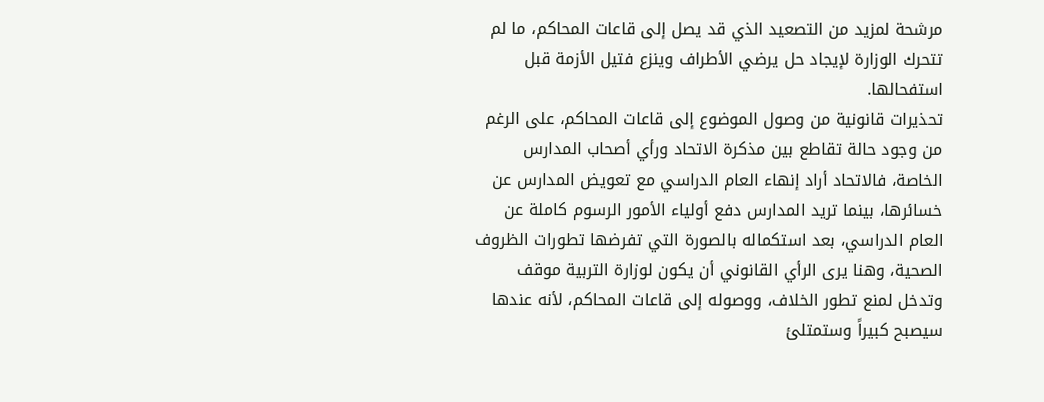مرشحة لمزيد من التصعيد الذي قد يصل إلى قاعات المحاكم، ما لم تتحرك الوزارة لإيجاد حل يرضي الأطراف وينزع فتيل الأزمة قبل استفحالها.
تحذيرات قانونية من وصول الموضوع إلى قاعات المحاكم، على الرغم من وجود حالة تقاطع بين مذكرة الاتحاد ورأي أصحاب المدارس الخاصة، فالاتحاد أراد إنهاء العام الدراسي مع تعويض المدارس عن خسائرها، بينما تريد المدارس دفع أولياء الأمور الرسوم كاملة عن العام الدراسي، بعد استكماله بالصورة التي تفرضها تطورات الظروف الصحية، وهنا يرى الرأي القانوني أن يكون لوزارة التربية موقف وتدخل لمنع تطور الخلاف، ووصوله إلى قاعات المحاكم، لأنه عندها سيصبح كبيراً وستمتلئ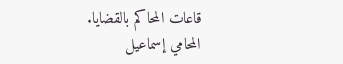قاعات المحاكم بالقضايا.
المحامي إسماعيل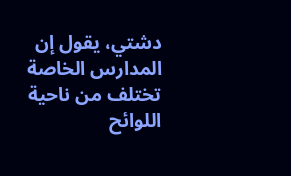دشتي، يقول إن المدارس الخاصة تختلف من ناحية اللوائح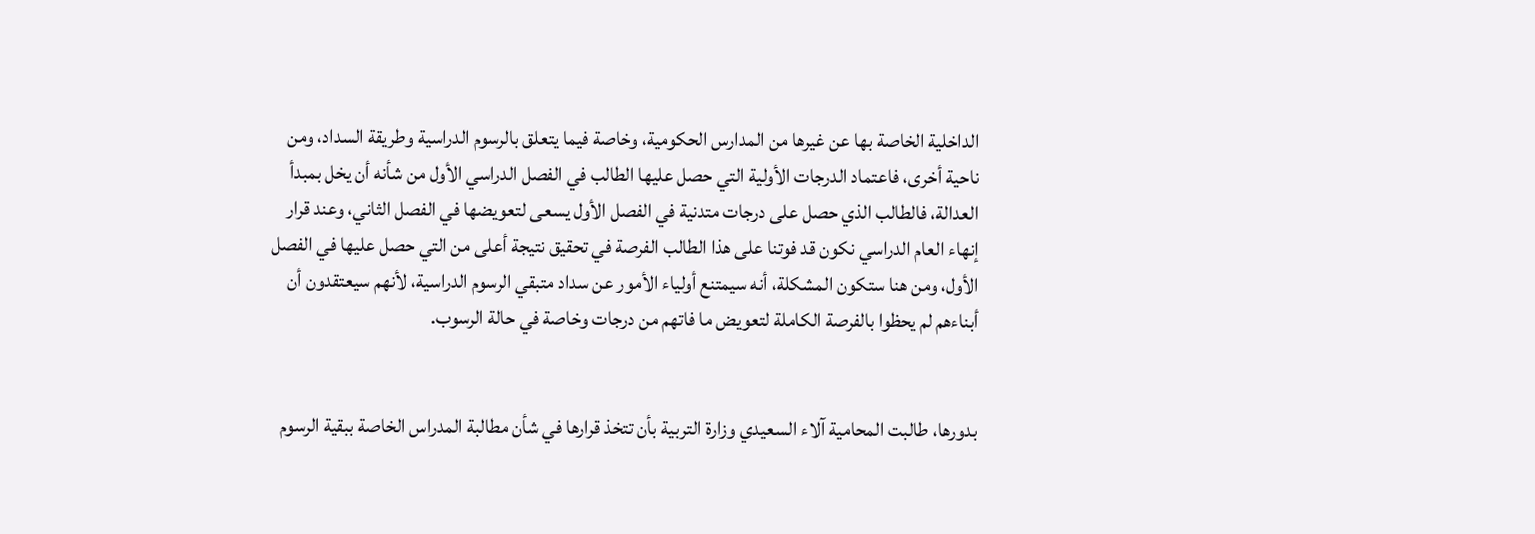الداخلية الخاصة بها عن غيرها من المدارس الحكومية، وخاصة فيما يتعلق بالرسوم الدراسية وطريقة السداد، ومن ناحية أخرى، فاعتماد الدرجات الأولية التي حصل عليها الطالب في الفصل الدراسي الأول من شأنه أن يخل بمبدأ العدالة، فالطالب الذي حصل على درجات متدنية في الفصل الأول يسعى لتعويضها في الفصل الثاني، وعند قرار إنهاء العام الدراسي نكون قد فوتنا على هذا الطالب الفرصة في تحقيق نتيجة أعلى من التي حصل عليها في الفصل الأول، ومن هنا ستكون المشكلة، أنه سيمتنع أولياء الأمور عن سداد متبقي الرسوم الدراسية، لأنهم سيعتقدون أن أبناءهم لم يحظوا بالفرصة الكاملة لتعويض ما فاتهم من درجات وخاصة في حالة الرسوب.


بدورها، طالبت المحامية آلاء السعيدي وزارة التربية بأن تتخذ قرارها في شأن مطالبة المدراس الخاصة ببقية الرسوم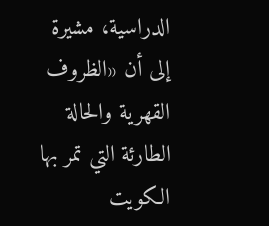الدراسية، مشيرة إلى أن «الظروف القهرية والحالة الطارئة التي تمر بها الكويت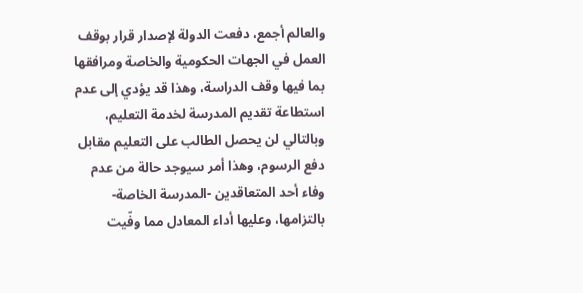والعالم أجمع، دفعت الدولة لإصدار قرار بوقف العمل في الجهات الحكومية والخاصة ومرافقها بما فيها وقف الدراسة، وهذا قد يؤدي إلى عدم استطاعة تقديم المدرسة لخدمة التعليم، وبالتالي لن يحصل الطالب على التعليم مقابل دفع الرسوم، وهذا أمر سيوجد حالة من عدم وفاء أحد المتعاقدين -المدرسة الخاصة- بالتزامها، وعليها أداء المعادل مما وفّيت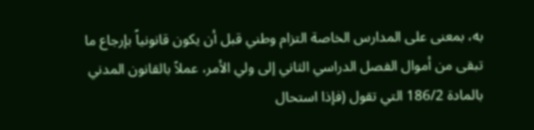به، بمعنى على المدارس الخاصة التزام وطني قبل أن يكون قانونياً بإرجاع ما تبقى من أموال الفصل الدراسي الثاني إلى ولي الأمر، عملاً بالقانون المدني بالمادة 186/2 التي تقول (فإذا استحال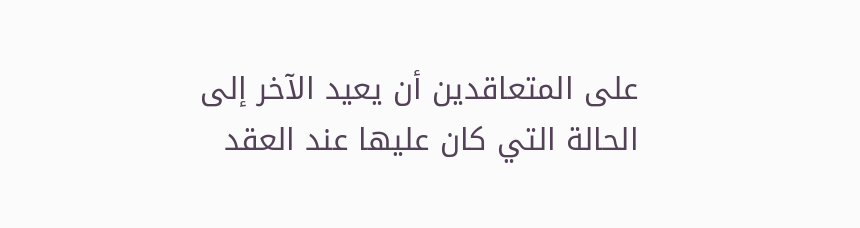على المتعاقدين أن يعيد الآخر إلى الحالة التي كان عليها عند العقد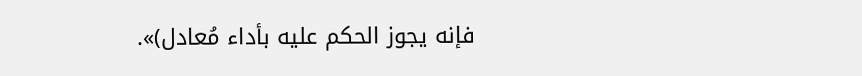فإنه يجوز الحكم عليه بأداء مُعادل)».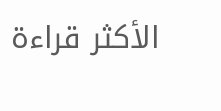الأكثر قراءة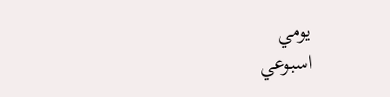يومي
اسبوعي